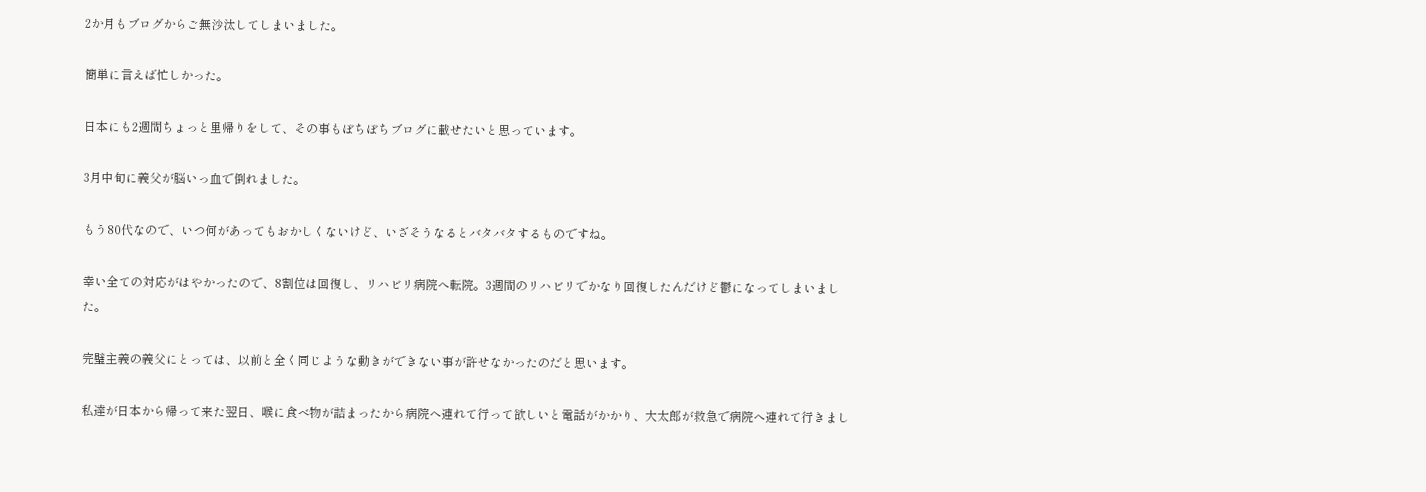2か月もブログからご無沙汰してしまいました。

簡単に言えば忙しかった。

日本にも2週間ちょっと里帰りをして、その事もぼちぼちブログに載せたいと思っています。

3月中旬に義父が脳いっ血で倒れました。

もう80代なので、いつ何があってもおかしくないけど、いざそうなるとバタバタするものですね。

幸い全ての対応がはやかったので、8割位は回復し、リハビリ病院へ転院。3週間のリハビリでかなり回復したんだけど鬱になってしまいました。

完璧主義の義父にとっては、以前と全く同じような動きができない事が許せなかったのだと思います。

私達が日本から帰って来た翌日、喉に食べ物が詰まったから病院へ連れて行って欲しいと電話がかかり、大太郎が救急で病院へ連れて行きまし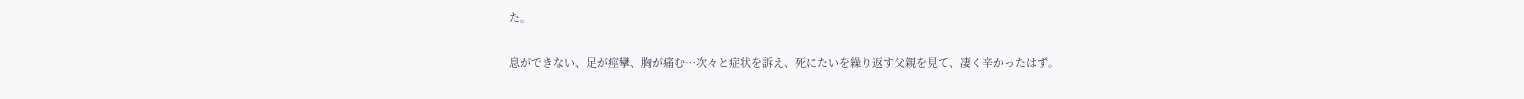た。

息ができない、足が痙攣、胸が痛む…次々と症状を訴え、死にたいを繰り返す父親を見て、凄く辛かったはず。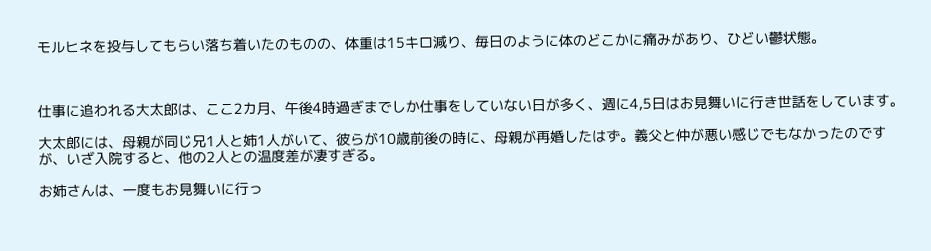モルヒネを投与してもらい落ち着いたのものの、体重は15キロ減り、毎日のように体のどこかに痛みがあり、ひどい鬱状態。



仕事に追われる大太郎は、ここ2カ月、午後4時過ぎまでしか仕事をしていない日が多く、週に4,5日はお見舞いに行き世話をしています。

大太郎には、母親が同じ兄1人と姉1人がいて、彼らが10歳前後の時に、母親が再婚したはず。義父と仲が悪い感じでもなかったのですが、いざ入院すると、他の2人との温度差が凄すぎる。

お姉さんは、一度もお見舞いに行っ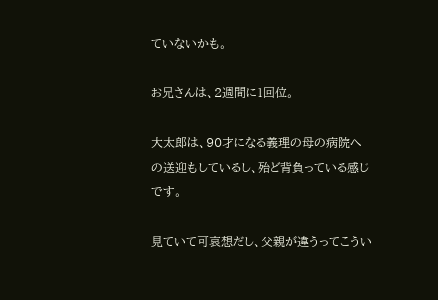ていないかも。

お兄さんは、2週間に1回位。

大太郎は、90才になる義理の母の病院への送迎もしているし、殆ど背負っている感じです。

見ていて可哀想だし、父親が違うってこうい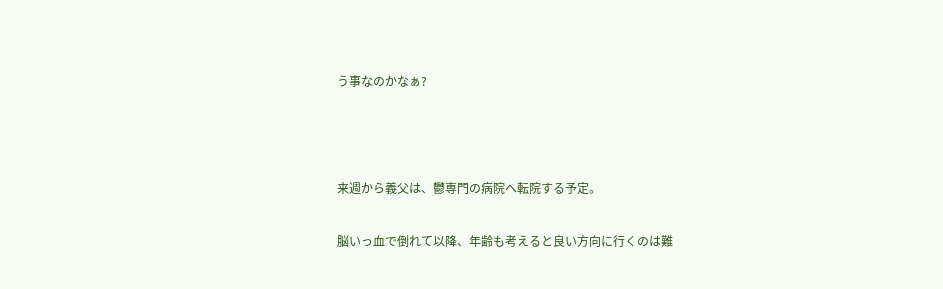う事なのかなぁ?



来週から義父は、鬱専門の病院へ転院する予定。

脳いっ血で倒れて以降、年齢も考えると良い方向に行くのは難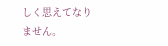しく思えてなりません。